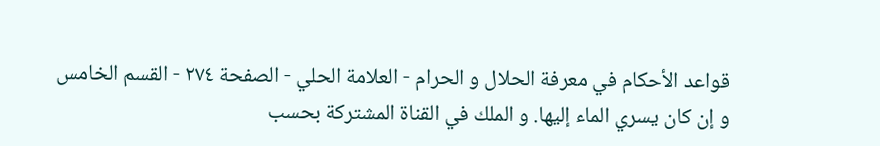قواعد الأحكام في معرفة الحلال و الحرام - العلامة الحلي - الصفحة ٢٧٤ - القسم الخامس
و إن كان يسري الماء إليها. و الملك في القناة المشتركة بحسب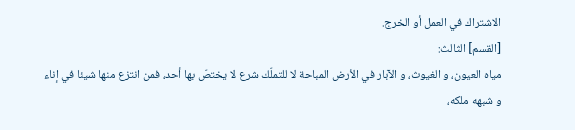الاشتراك في العمل أو الخرج.
[القسم] الثالث:
مياه العيون، و الغيوث، و الآبار في الأرض المباحة لا للتملّك شرع لا يختصّ بها أحد، فمن انتزع منها شيئا في إناء و شبهه ملكه،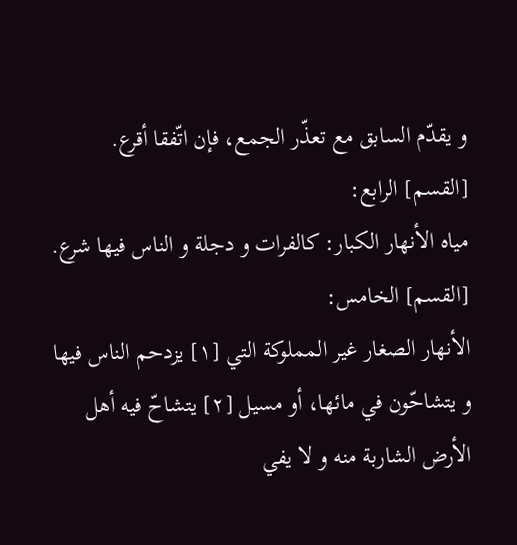و يقدّم السابق مع تعذّر الجمع، فإن اتّفقا أقرع.
[القسم] الرابع:
مياه الأنهار الكبار: كالفرات و دجلة و الناس فيها شرع.
[القسم] الخامس:
الأنهار الصغار غير المملوكة التي [١] يزدحم الناس فيها و يتشاحّون في مائها، أو مسيل [٢] يتشاحّ فيه أهل الأرض الشاربة منه و لا يفي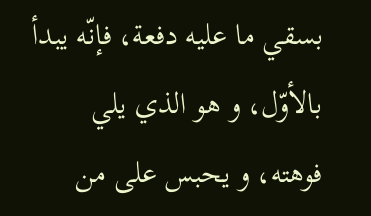بسقي ما عليه دفعة، فإنّه يبدأ بالأوّل، و هو الذي يلي فوهته، و يحبس على من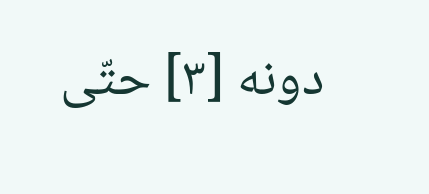دونه [٣] حتّى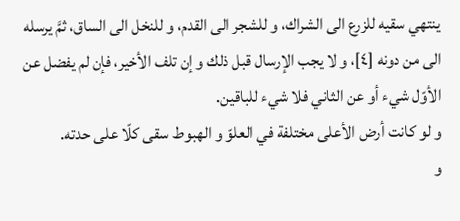ينتهي سقيه للزرع الى الشراك، و للشجر الى القدم، و للنخل الى الساق، ثمَّ يرسله الى من دونه [٤]، و لا يجب الإرسال قبل ذلك و إن تلف الأخير، فإن لم يفضل عن الأوّل شيء أو عن الثاني فلا شيء للباقين.
و لو كانت أرض الأعلى مختلفة في العلوّ و الهبوط سقى كلّا على حدته.
و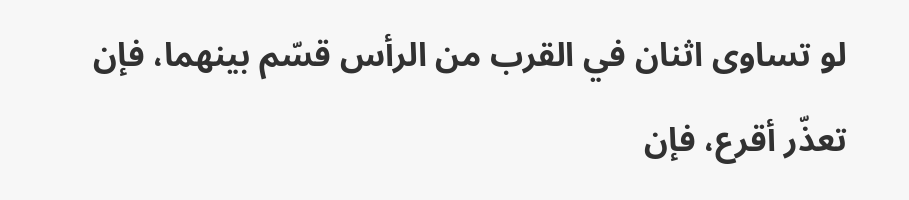لو تساوى اثنان في القرب من الرأس قسّم بينهما، فإن تعذّر أقرع، فإن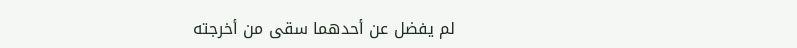لم يفضل عن أحدهما سقى من أخرجته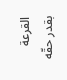القرعة بقدر حقّه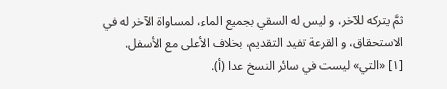ثمَّ يتركه للآخر، و ليس له السقي بجميع الماء، لمساواة الآخر له في الاستحقاق، و القرعة تفيد التقديم، بخلاف الأعلى مع الأسفل.
[١] «التي» ليست في سائر النسخ عدا (أ).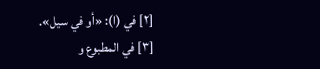[٢] في (ا): «أو في سيل».
[٣] في المطبوع و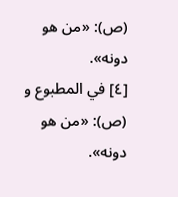(ص): «من هو دونه».
[٤] في المطبوع و (ص): «من هو دونه».